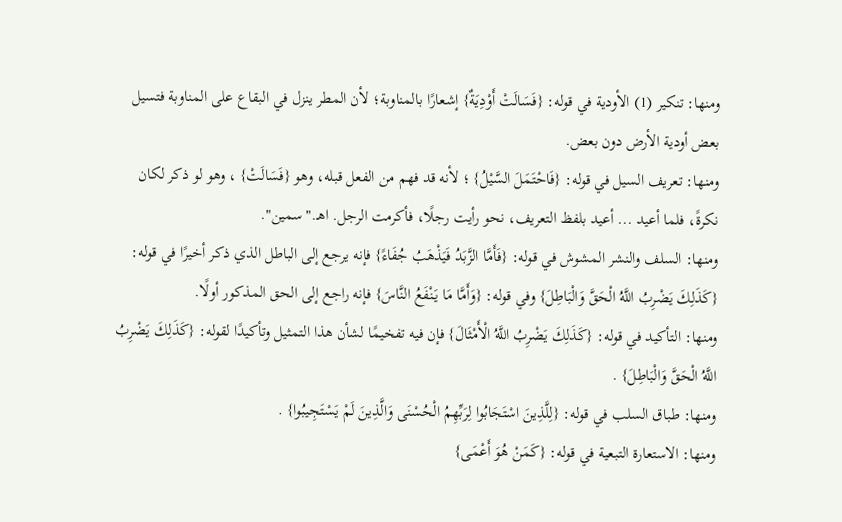ومنها: تنكير (1) الأودية في قوله: {فَسَالَتْ أَوْدِيَةٌ} إشعارًا بالمناوبة؛ لأن المطر ينزل في البقاع على المناوبة فتسيل بعض أودية الأرض دون بعض.
ومنها: تعريف السيل في قوله: {فَاحْتَمَلَ السَّيْلُ} ؛ لأنه قد فهم من الفعل قبله، وهو {فَسَالَتْ} ، وهو لو ذكر لكان نكرةً، فلما أعيد ... أعيد بلفظ التعريف، نحو رأيت رجلًا، فأكرمت الرجل. اهـ."سمين".
ومنها: السلف والنشر المشوش في قوله: {فَأَمَّا الزَّبَدُ فَيَذْهَبُ جُفَاءً} فإنه يرجع إلى الباطل الذي ذكر أخيرًا في قوله: {كَذَلِكَ يَضْرِبُ اللَّهُ الْحَقَّ وَالْبَاطِلَ} وفي قوله: {وَأَمَّا مَا يَنْفَعُ النَّاسَ} فإنه راجع إلى الحق المذكور أولًا.
ومنها: التأكيد في قوله: {كَذَلِكَ يَضْرِبُ اللَّهُ الْأَمْثَالَ} فإن فيه تفخيمًا لشأن هذا التمثيل وتأكيدًا لقوله: {كَذَلِكَ يَضْرِبُ اللَّهُ الْحَقَّ وَالْبَاطِلَ} .
ومنها: طباق السلب في قوله: {لِلَّذِينَ اسْتَجَابُوا لِرَبِّهِمُ الْحُسْنَى وَالَّذِينَ لَمْ يَسْتَجِيبُوا} .
ومنها: الاستعارة التبعية في قوله: {كَمَنْ هُوَ أَعْمَى}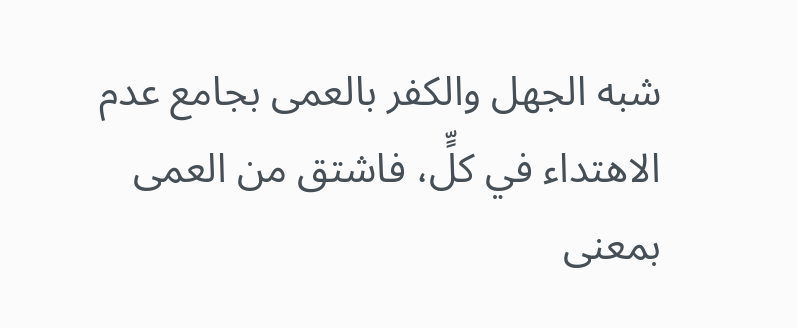شبه الجهل والكفر بالعمى بجامع عدم الاهتداء في كلٍّ، فاشتق من العمى بمعنى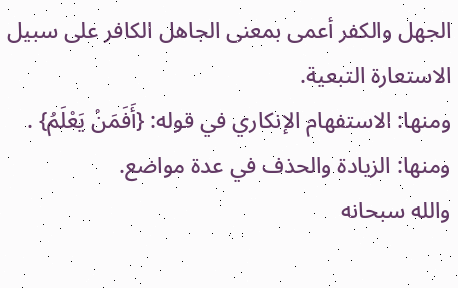الجهل والكفر أعمى بمعنى الجاهل الكافر على سبيل الاستعارة التبعية.
ومنها: الاستفهام الإنكاري في قوله: {أَفَمَنْ يَعْلَمُ} .
ومنها: الزيادة والحذف في عدة مواضع.
والله سبحانه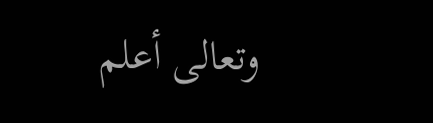وتعالى أعلم